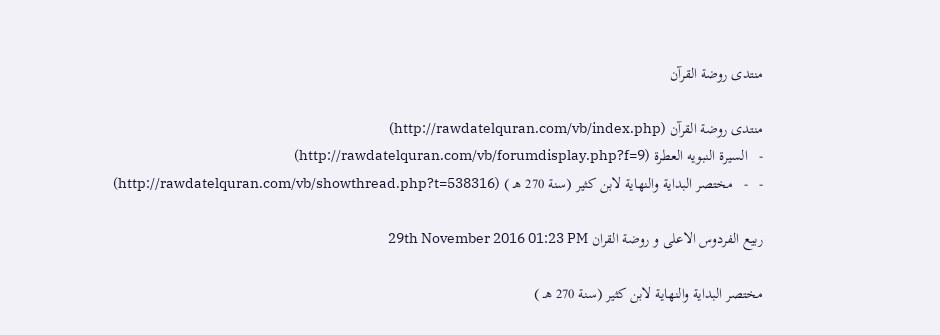منتدى روضة القرآن

منتدى روضة القرآن (http://rawdatelquran.com/vb/index.php)
-   السيرة النبويه العطرة (http://rawdatelquran.com/vb/forumdisplay.php?f=9)
-   -   مختصر البداية والنهاية لابن كثير (سنة 270 هـ ) (http://rawdatelquran.com/vb/showthread.php?t=538316)

ربيع الفردوس الاعلى و روضة القران 29th November 2016 01:23 PM

مختصر البداية والنهاية لابن كثير (سنة 270 هـ )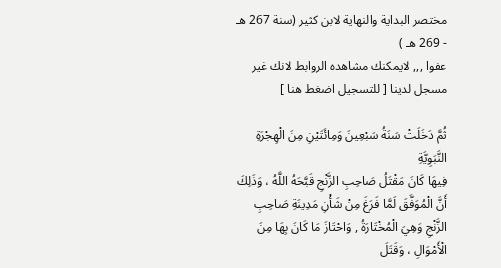مختصر البداية والنهاية لابن كثير (سنة 267 هـ - 269 هـ )
عفوا ,,, لايمكنك مشاهده الروابط لانك غير مسجل لدينا [ للتسجيل اضغط هنا ]

ثُمَّ دَخَلَتْ سَنَةُ سَبْعِينَ وَمِائَتَيْنِ مِنَ الْهِجْرَةِ النَّبَوِيَّةِ
فِيهَا كَانَ مَقْتَلُ صَاحِبِ الزَّنْجِ قَبَّحَهُ اللَّهُ ، وَذَلِكَ أَنَّ الْمُوَفَّقَ لَمَّا فَرَغَ مِنْ شَأْنِ مَدِينَةِ صَاحِبِ الزَّنْجِ وَهِيَ الْمُخْتَارَةُ , وَاحْتَازَ مَا كَانَ بِهَا مِنَ الْأَمْوَالِ ، وَقَتَلَ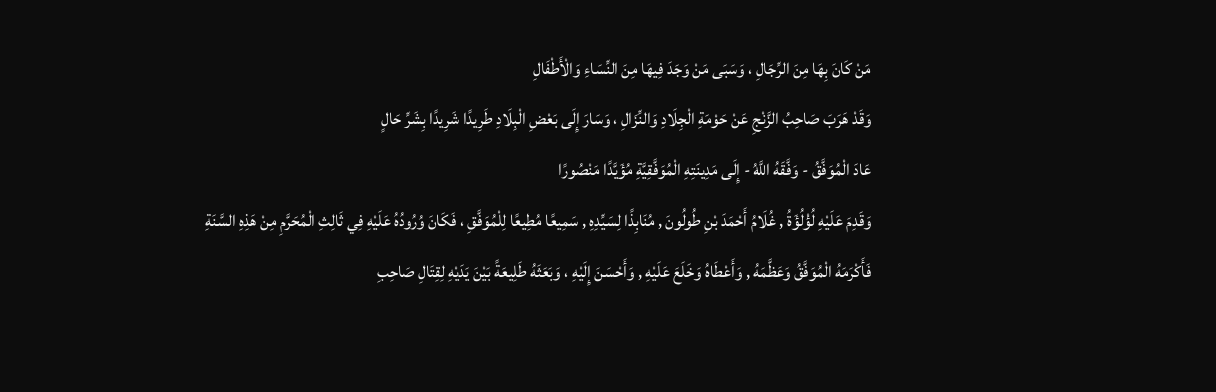مَنْ كَانَ بِهَا مِنَ الرِّجَالِ ، وَسَبَى مَنْ وَجَدَ فِيهَا مِنَ النِّسَاءِ وَالْأَطْفَالِ
وَقَدْ هَرَبَ صَاحِبُ الزَّنْجِ عَنْ حَوْمَةِ الْجِلَادِ وَالنِّزَالِ ، وَسَارَ إِلَى بَعْضِ الْبِلَادِ طَرِيدًا شَرِيدًا بِشَرِّ حَالٍ
عَادَ الْمُوَفَّقُ - وَفَّقَهُ اللَّهُ - إِلَى مَدِينَتِهِ الْمُوَفَّقِيَّةِ مُؤَيَّدًا مَنْصُورًا
وَقَدِمَ عَلَيْهِ لُؤْلُؤَةُ , غُلَامُ أَحْمَدَ بْنِ طُولُونَ , مُنَابِذًا لِسَيِّدِهِ , سَمِيعًا مُطِيعًا لِلْمُوَفَّقِ ، فَكَانَ وُرُودُهُ عَلَيْهِ فِي ثَالِثِ الْمُحَرَّمِ مِنْ هَذِهِ السَّنَةِ
فَأَكْرَمَهُ الْمُوَفَّقُ وَعَظَّمَهُ , وَأَعْطَاهُ وَخَلَعَ عَلَيْهِ , وَأَحْسَنَ إِلَيْهِ ، وَبَعَثَهُ طَلِيعَةً بَيْنَ يَدَيْهِ لِقِتَالِ صَاحِبِ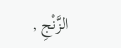الزَّنْجِ ,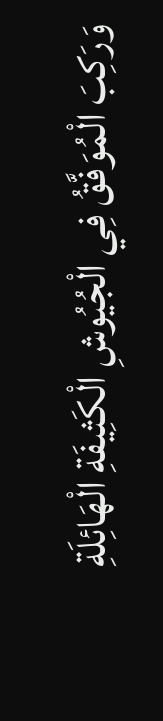وَرَكِبَ الْمُوَفَّقُ فِي الْجُيُوشِ الْكَثِيفَةِ الْهَائِلَةِ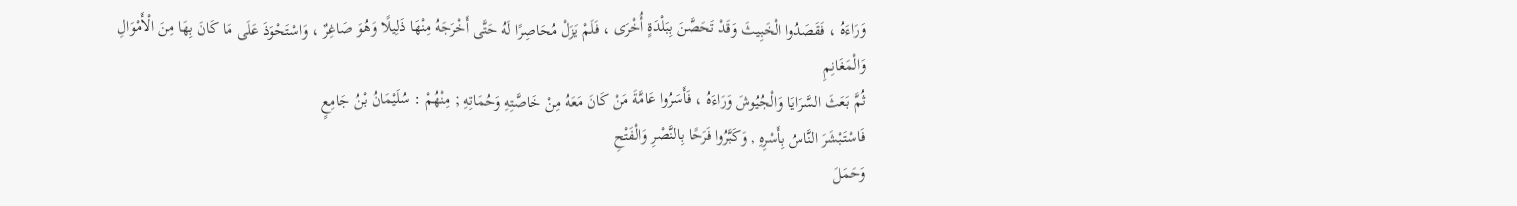وَرَاءَهُ ، فَقَصَدُوا الْخَبِيثَ وَقَدْ تَحَصَّنَ بِبَلْدَةٍ أُخْرَى ، فَلَمْ يَزَلْ مُحَاصِرًا لَهُ حَتَّى أَخْرَجَهُ مِنْهَا ذَلِيلًا وَهُوَ صَاغِرٌ ، وَاسْتَحْوَذَ عَلَى مَا كَانَ بِهَا مِنَ الْأَمْوَالِ وَالْمَغَانِمِ
ثُمَّ بَعَثَ السَّرَايَا وَالْجُيُوشَ وَرَاءَهُ ، فَأَسَرُوا عَامَّةَ مَنْ كَانَ مَعَهُ مِنْ خَاصَّتِهِ وَحُمَاتِهِ ; مِنْهُمْ : سُلَيْمَانُ بْنُ جَامِعٍ
فَاسْتَبْشَرَ النَّاسُ بِأَسْرِهِ , وَكَبَّرُوا فَرَحًا بِالنَّصْرِ وَالْفَتْحِ
وَحَمَلَ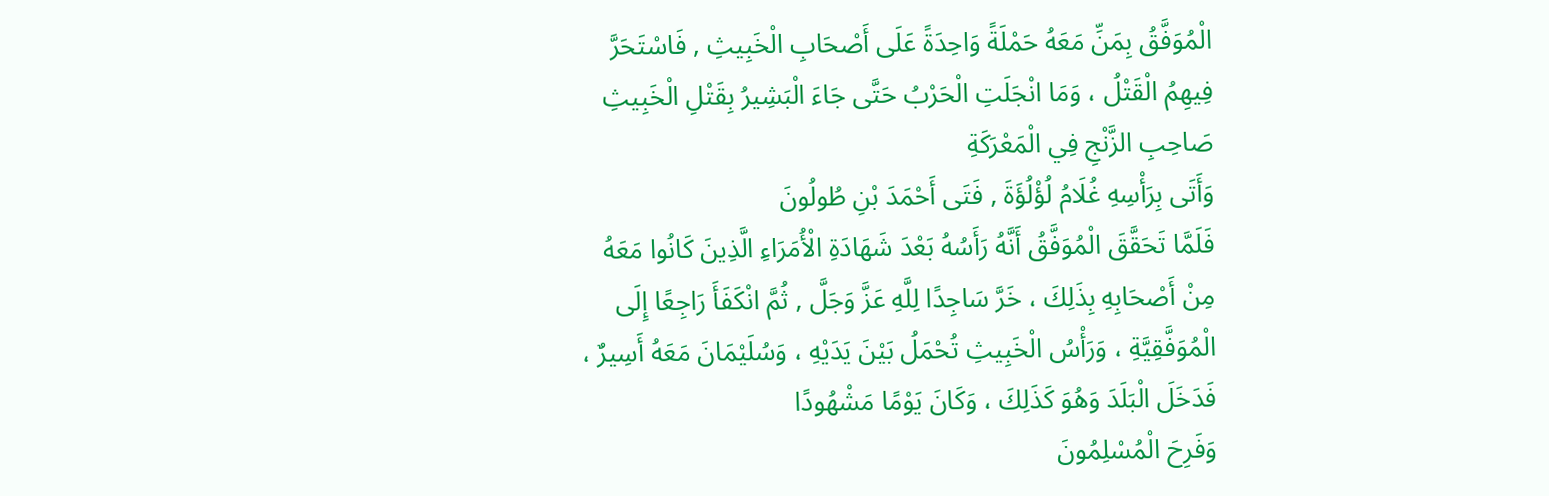الْمُوَفَّقُ بِمَنِّ مَعَهُ حَمْلَةً وَاحِدَةً عَلَى أَصْحَابِ الْخَبِيثِ , فَاسْتَحَرَّ فِيهِمُ الْقَتْلُ ، وَمَا انْجَلَتِ الْحَرْبُ حَتَّى جَاءَ الْبَشِيرُ بِقَتْلِ الْخَبِيثِ صَاحِبِ الزَّنْجِ فِي الْمَعْرَكَةِ
وَأَتَى بِرَأْسِهِ غُلَامُ لُؤْلُؤَةَ , فَتَى أَحْمَدَ بْنِ طُولُونَ
فَلَمَّا تَحَقَّقَ الْمُوَفَّقُ أَنَّهُ رَأَسُهُ بَعْدَ شَهَادَةِ الْأُمَرَاءِ الَّذِينَ كَانُوا مَعَهُ مِنْ أَصْحَابِهِ بِذَلِكَ ، خَرَّ سَاجِدًا لِلَّهِ عَزَّ وَجَلَّ , ثُمَّ انْكَفَأَ رَاجِعًا إِلَى الْمُوَفَّقِيَّةِ ، وَرَأْسُ الْخَبِيثِ تُحْمَلُ بَيْنَ يَدَيْهِ ، وَسُلَيْمَانَ مَعَهُ أَسِيرٌ ، فَدَخَلَ الْبَلَدَ وَهُوَ كَذَلِكَ ، وَكَانَ يَوْمًا مَشْهُودًا
وَفَرِحَ الْمُسْلِمُونَ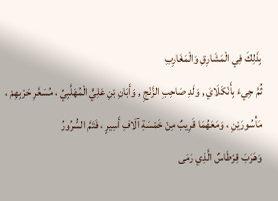بِذَلِكَ فِي الْمَشَارِقِ وَالْمَغَارِبِ
ثُمَّ جِيءَ بِأَنْكَلَايَ , وَلَدِ صَاحِبِ الزَّنْجِ , وَأَبَانِ بْنِ عَلِيٍّ الْمُهَلَّبِيِّ ، مُسَعَّرِ حَرْبِهِمْ ، مَأْسُورَيْنِ ، وَمَعَهُمَا قَرِيبٌ مِنْ خَمْسَةِ آلَافِ أَسِيرٍ ، فَتَمَّ السُّرُورُ
وَهَرَبَ قِرْطَاسٌ الَّذِي رَمَى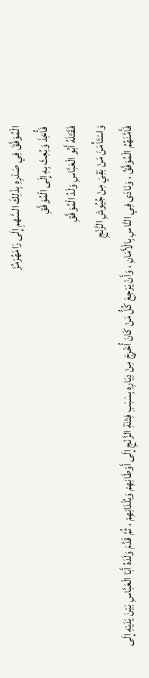الْمُوَفَّقَ فِي صَدْرِهِ بِذَلِكَ السَّهْمِ إِلَى رَامَهُرْمُزَ
فَأُخِذَ وَبُعِثَ بِهِ إِلَى الْمُوَفَّقِ
فَقَتَلَهُ أَبُو الْعَبَّاسِ وَلَدُ الْمُوَفَّقِ
وَاسْتَأْمَنَ مَنْ بَقِيَ مِنْ جُيُوشِ الزَّنْجِ
فَأَمَّنَهُمُ الْمُوَفَّقُ ، وَنَادَى فِي النَّاسِ بِالْأَمَانِ ، وَأَنْ يَرْجِعَ كُلُّ مَنْ كَانَ أُخْرِجَ مِنْ دِيَارِهِ بِسَبَبِ فِتْنَةِ الزَّنْجِ إِلَى أَوْطَانِهِمْ وَبُلْدَانِهِمْ ، ثُمَّ قَدَّمَ وَلَدَهُ أَبَا الْعَبَّاسِ بَيْنَ يَدَيْهِ إِلَى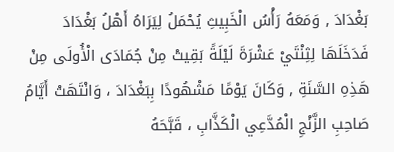بَغْدَادَ , وَمَعَهُ رَأْسُ الْخَبِيثِ يُحْمَلُ لِيَرَاهُ أَهْلُ بَغْدَادَ
فَدَخَلَهَا لِثِنْتَيْ عَشْرَةَ لَيْلَةً بَقِيتْ مِنْ جُمَادَى الْأُولَى مِنْ هَذِهِ السَّنَةِ , وَكَانَ يَوْمًا مَشْهُودًا بِبَغْدَادَ ، وَانْتَهَتْ أَيَّامُ صَاحِبِ الزَّنْجِ الْمُدَّعِي الْكَذَّابِ ، قَبَّحَهُ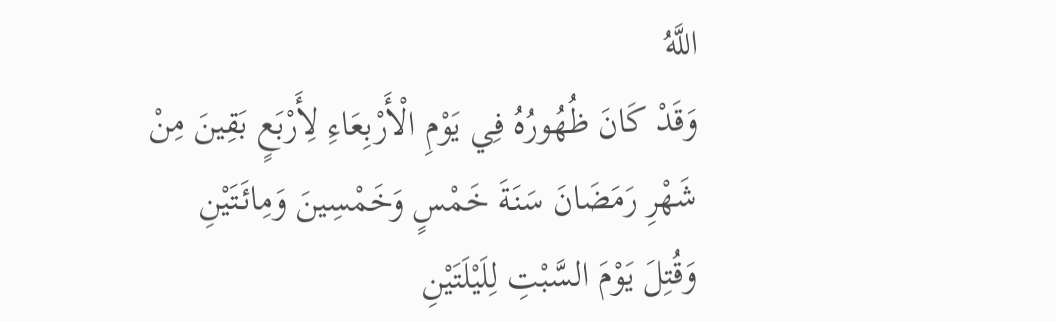اللَّهُ
وَقَدْ كَانَ ظُهُورُهُ فِي يَوْمِ الْأَرْبِعَاءِ لِأَرْبَعٍ بَقِينَ مِنْ شَهْرِ رَمَضَانَ سَنَةَ خَمْسٍ وَخَمْسِينَ وَمِائَتَيْنِ
وَقُتِلَ يَوْمَ السَّبْتِ لِلَيْلَتَيْنِ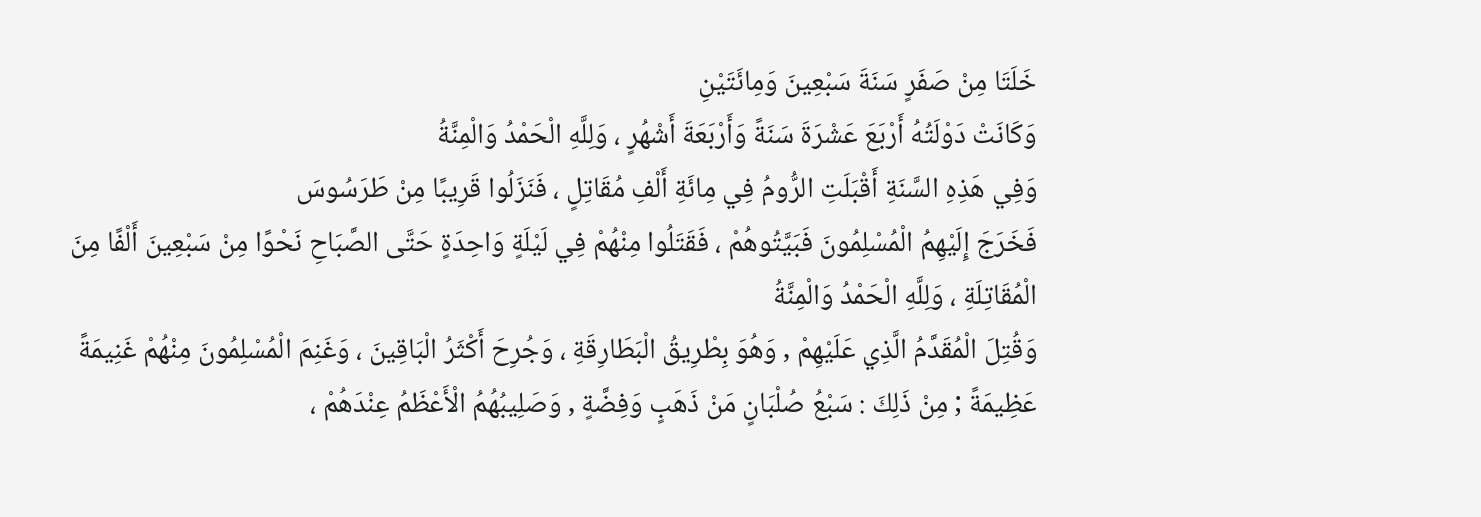خَلَتَا مِنْ صَفَرٍ سَنَةَ سَبْعِينَ وَمِائَتَيْنِ
وَكَانَتْ دَوْلَتُهُ أَرْبَعَ عَشْرَةَ سَنَةً وَأَرْبَعَةَ أَشْهُرٍ ، وَلِلَّهِ الْحَمْدُ وَالْمِنَّةُ
وَفِي هَذِهِ السَّنَةِ أَقْبَلَتِ الرُّومُ فِي مِائَةِ أَلْفِ مُقَاتِلٍ ، فَنَزَلُوا قَرِيبًا مِنْ طَرَسُوسَ
فَخَرَجَ إِلَيْهِمُ الْمُسْلِمُونَ فَبَيَّتُوهُمْ ، فَقَتَلُوا مِنْهُمْ فِي لَيْلَةٍ وَاحِدَةٍ حَتَّى الصَّبَاحِ نَحْوًا مِنْ سَبْعِينَ أَلْفًا مِنَ الْمُقَاتِلَةِ ، وَلِلَّهِ الْحَمْدُ وَالْمِنَّةُ
وَقُتِلَ الْمُقَدَّمُ الَّذِي عَلَيْهِمْ , وَهُوَ بِطْرِيقُ الْبَطَارِقَةِ ، وَجُرِحَ أَكْثَرُ الْبَاقِينَ ، وَغَنِمَ الْمُسْلِمُونَ مِنْهُمْ غَنِيمَةً عَظِيمَةً ; مِنْ ذَلِكَ : سَبْعُ صُلْبَانٍ مَنْ ذَهَبٍ وَفِضَّةٍ , وَصَلِيبُهُمُ الْأَعْظَمُ عِنْدَهُمْ ،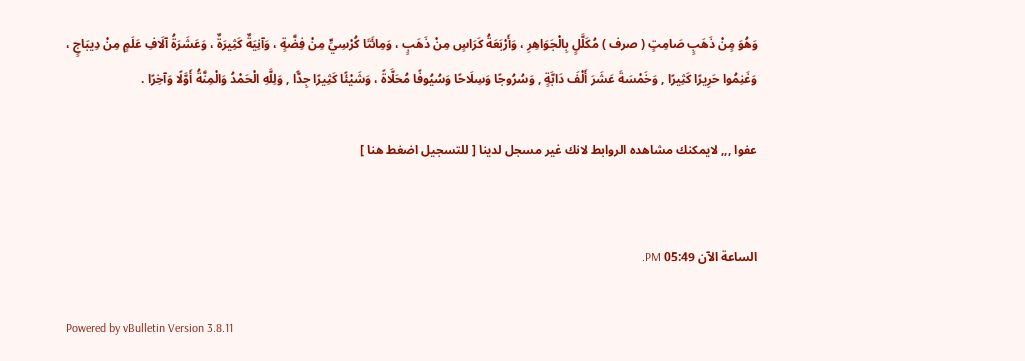وَهُوَ مٍنْ ذَهَبٍ صَامِتٍ ( صرف ) مُكَلَّلٍ بِالْجَوَاهِرِ ، وَأَرْبَعَةُ كَرَاسٍ مِنْ ذَهَبٍ ، وَمِائَتَا كُرْسِيٍّ مِنْ فِضَّةٍ ، وَآنِيَةٌ كَثِيرَةٌ ، وَعَشَرَةُ آلَافِ عَلَمٍ مِنْ دِيبَاجٍ ، وَغَنِمُوا حَرِيرًا كَثِيرًا , وَخَمْسَةَ عَشَرَ أَلْفَ دَابَّةٍ , وَسُرُوجًا وَسِلَاحًا وَسُيُوفًا مُحَلَّاةً ، وَشَيْئًا كَثِيرًا جِدًّا , وَلِلَّهِ الْحَمْدُ وَالْمِنَّةُ أَوَّلًا وَآخِرًا .

عفوا ,,, لايمكنك مشاهده الروابط لانك غير مسجل لدينا [ للتسجيل اضغط هنا ]


الساعة الآن 05:49 PM.

Powered by vBulletin Version 3.8.11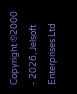Copyright ©2000 - 2026, Jelsoft Enterprises Ltd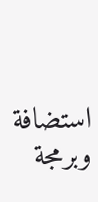استضافة وبرمجة